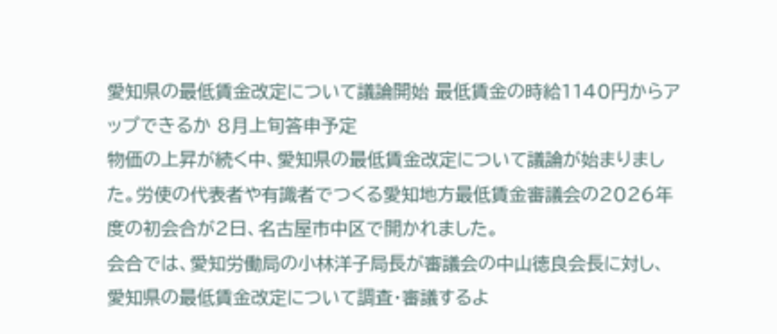愛知県の最低賃金改定について議論開始 最低賃金の時給1140円からアップできるか 8月上旬答申予定
物価の上昇が続く中、愛知県の最低賃金改定について議論が始まりました。労使の代表者や有識者でつくる愛知地方最低賃金審議会の2026年度の初会合が2日、名古屋市中区で開かれました。
会合では、愛知労働局の小林洋子局長が審議会の中山徳良会長に対し、愛知県の最低賃金改定について調査・審議するよ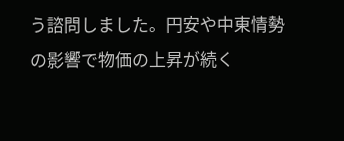う諮問しました。円安や中東情勢の影響で物価の上昇が続く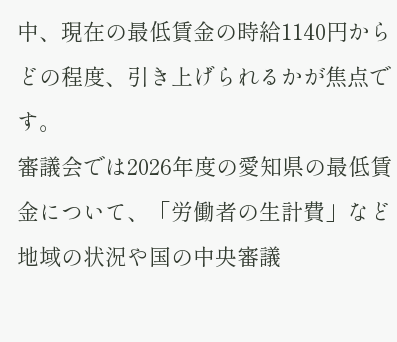中、現在の最低賃金の時給1140円からどの程度、引き上げられるかが焦点です。
審議会では2026年度の愛知県の最低賃金について、「労働者の生計費」など地域の状況や国の中央審議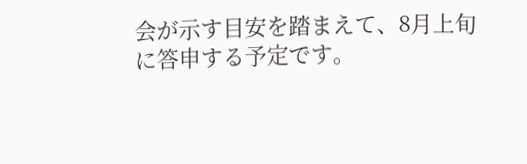会が示す目安を踏まえて、8月上旬に答申する予定です。